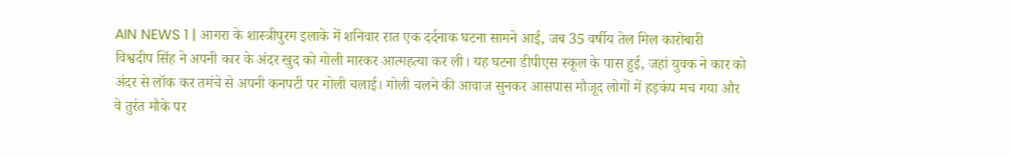AIN NEWS 1 | आगरा के शास्त्रीपुरम इलाके में शनिवार रात एक दर्दनाक घटना सामने आई, जब 35 वर्षीय तेल मिल कारोबारी विश्वदीप सिंह ने अपनी कार के अंदर खुद को गोली मारकर आत्महत्या कर ली। यह घटना डीपीएस स्कूल के पास हुई, जहां युवक ने कार को अंदर से लॉक कर तमंचे से अपनी कनपटी पर गोली चलाई। गोली चलने की आवाज सुनकर आसपास मौजूद लोगों में हड़कंप मच गया और वे तुरंत मौके पर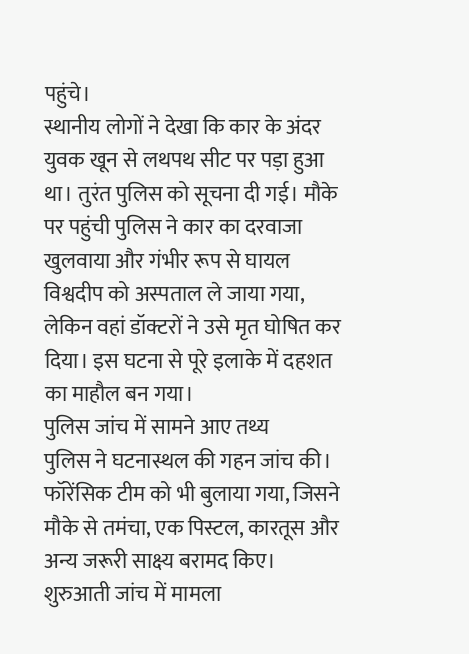पहुंचे।
स्थानीय लोगों ने देखा कि कार के अंदर युवक खून से लथपथ सीट पर पड़ा हुआ था। तुरंत पुलिस को सूचना दी गई। मौके पर पहुंची पुलिस ने कार का दरवाजा खुलवाया और गंभीर रूप से घायल विश्वदीप को अस्पताल ले जाया गया, लेकिन वहां डॉक्टरों ने उसे मृत घोषित कर दिया। इस घटना से पूरे इलाके में दहशत का माहौल बन गया।
पुलिस जांच में सामने आए तथ्य
पुलिस ने घटनास्थल की गहन जांच की। फॉरेंसिक टीम को भी बुलाया गया, जिसने मौके से तमंचा, एक पिस्टल, कारतूस और अन्य जरूरी साक्ष्य बरामद किए। शुरुआती जांच में मामला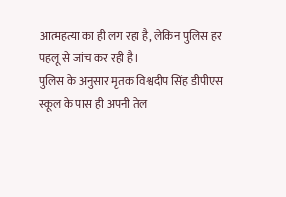आत्महत्या का ही लग रहा है, लेकिन पुलिस हर पहलू से जांच कर रही है।
पुलिस के अनुसार मृतक विश्वदीप सिंह डीपीएस स्कूल के पास ही अपनी तेल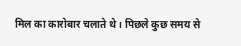मिल का कारोबार चलाते थे। पिछले कुछ समय से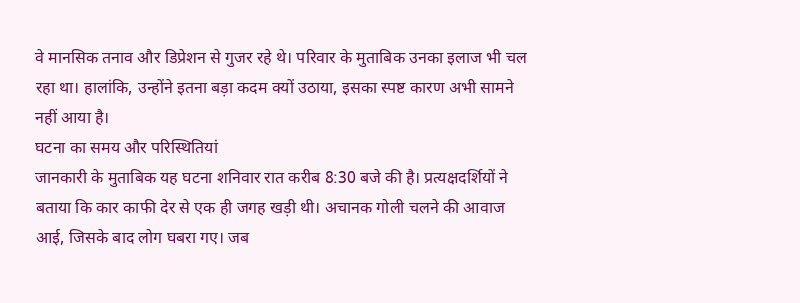वे मानसिक तनाव और डिप्रेशन से गुजर रहे थे। परिवार के मुताबिक उनका इलाज भी चल रहा था। हालांकि, उन्होंने इतना बड़ा कदम क्यों उठाया, इसका स्पष्ट कारण अभी सामने नहीं आया है।
घटना का समय और परिस्थितियां
जानकारी के मुताबिक यह घटना शनिवार रात करीब 8:30 बजे की है। प्रत्यक्षदर्शियों ने बताया कि कार काफी देर से एक ही जगह खड़ी थी। अचानक गोली चलने की आवाज आई, जिसके बाद लोग घबरा गए। जब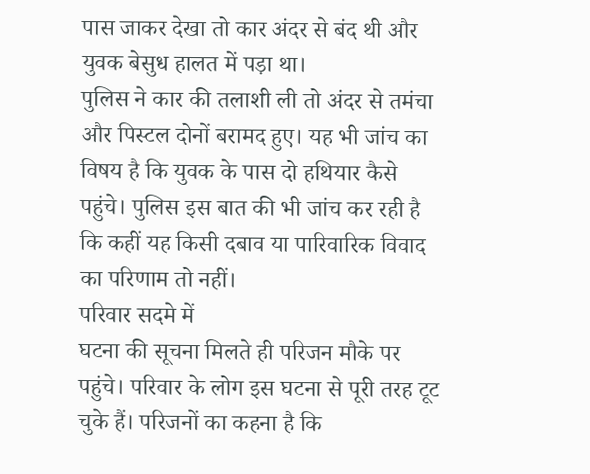पास जाकर देखा तो कार अंदर से बंद थी और युवक बेसुध हालत में पड़ा था।
पुलिस ने कार की तलाशी ली तो अंदर से तमंचा और पिस्टल दोनों बरामद हुए। यह भी जांच का विषय है कि युवक के पास दो हथियार कैसे पहुंचे। पुलिस इस बात की भी जांच कर रही है कि कहीं यह किसी दबाव या पारिवारिक विवाद का परिणाम तो नहीं।
परिवार सदमे में
घटना की सूचना मिलते ही परिजन मौके पर पहुंचे। परिवार के लोग इस घटना से पूरी तरह टूट चुके हैं। परिजनों का कहना है कि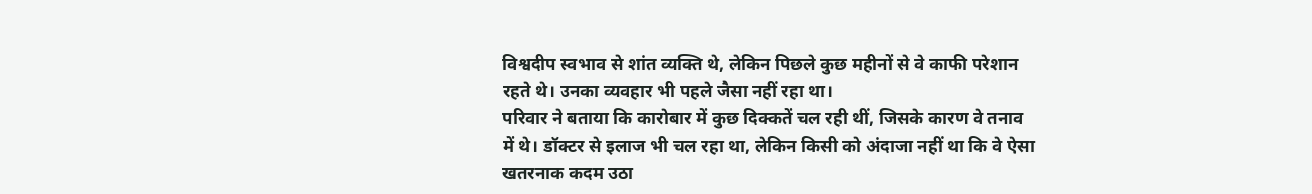विश्वदीप स्वभाव से शांत व्यक्ति थे, लेकिन पिछले कुछ महीनों से वे काफी परेशान रहते थे। उनका व्यवहार भी पहले जैसा नहीं रहा था।
परिवार ने बताया कि कारोबार में कुछ दिक्कतें चल रही थीं, जिसके कारण वे तनाव में थे। डॉक्टर से इलाज भी चल रहा था, लेकिन किसी को अंदाजा नहीं था कि वे ऐसा खतरनाक कदम उठा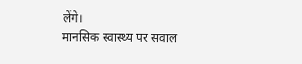लेंगे।
मानसिक स्वास्थ्य पर सवाल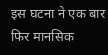इस घटना ने एक बार फिर मानसिक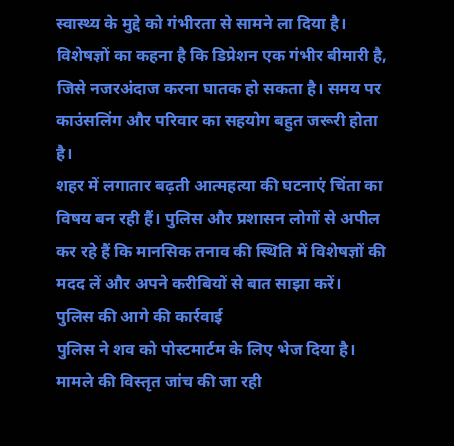स्वास्थ्य के मुद्दे को गंभीरता से सामने ला दिया है। विशेषज्ञों का कहना है कि डिप्रेशन एक गंभीर बीमारी है, जिसे नजरअंदाज करना घातक हो सकता है। समय पर काउंसलिंग और परिवार का सहयोग बहुत जरूरी होता है।
शहर में लगातार बढ़ती आत्महत्या की घटनाएं चिंता का विषय बन रही हैं। पुलिस और प्रशासन लोगों से अपील कर रहे हैं कि मानसिक तनाव की स्थिति में विशेषज्ञों की मदद लें और अपने करीबियों से बात साझा करें।
पुलिस की आगे की कार्रवाई
पुलिस ने शव को पोस्टमार्टम के लिए भेज दिया है। मामले की विस्तृत जांच की जा रही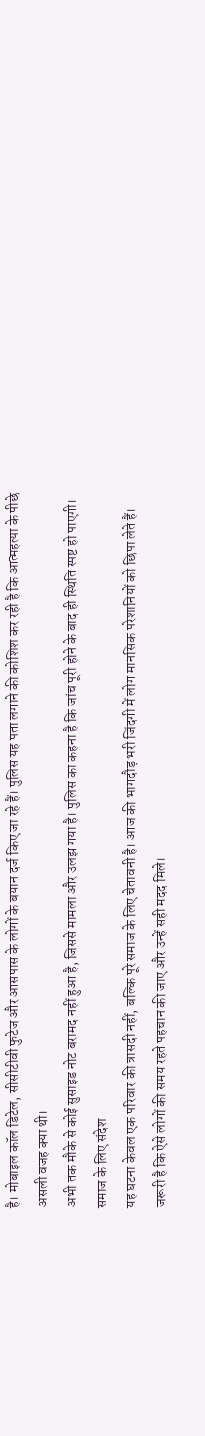है। मोबाइल कॉल डिटेल, सीसीटीवी फुटेज और आसपास के लोगों के बयान दर्ज किए जा रहे हैं। पुलिस यह पता लगाने की कोशिश कर रही है कि आत्महत्या के पीछे असली वजह क्या थी।
अभी तक मौके से कोई सुसाइड नोट बरामद नहीं हुआ है, जिससे मामला और उलझ गया है। पुलिस का कहना है कि जांच पूरी होने के बाद ही स्थिति स्पष्ट हो पाएगी।
समाज के लिए संदेश
यह घटना केवल एक परिवार की त्रासदी नहीं, बल्कि पूरे समाज के लिए चेतावनी है। आज की भागदौड़ भरी जिंदगी में लोग मानसिक परेशानियों को छिपा लेते हैं। जरूरी है कि ऐसे लोगों की समय रहते पहचान की जाए और उन्हें सही मदद मिले।